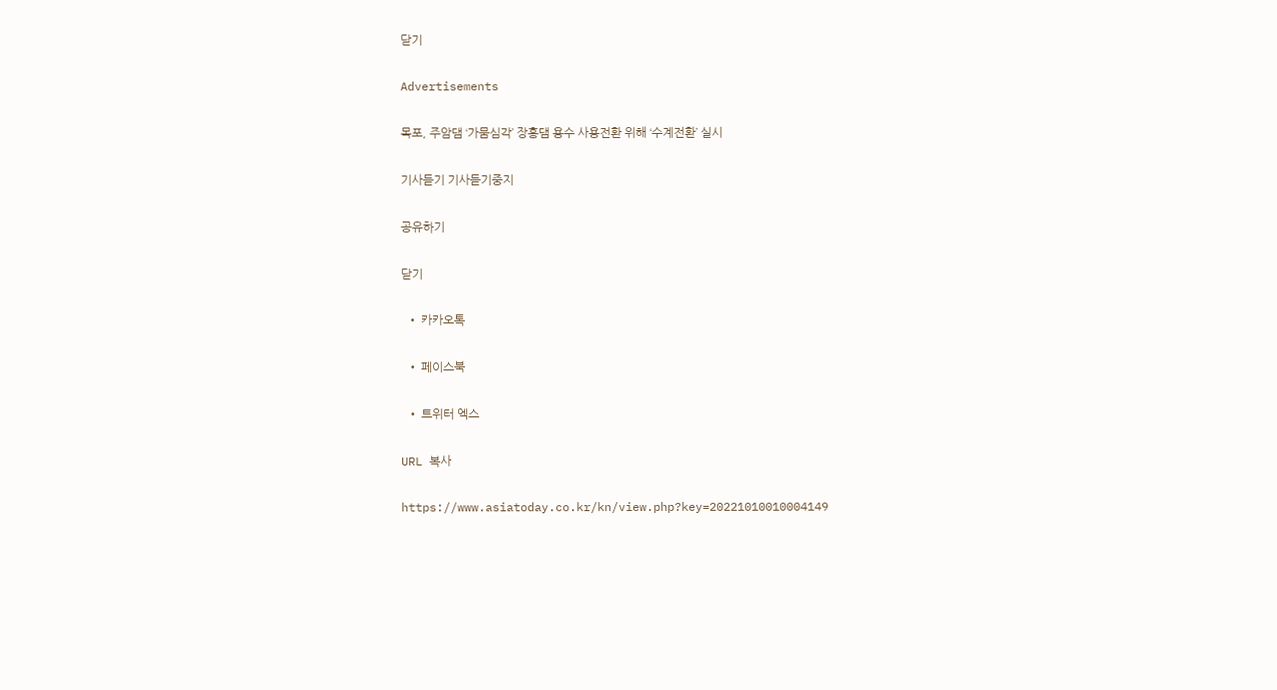닫기

Advertisements

목포, 주암댐 ‘가뭄심각’ 장흥댐 용수 사용전환 위해 ‘수계전환’ 실시

기사듣기 기사듣기중지

공유하기

닫기

  • 카카오톡

  • 페이스북

  • 트위터 엑스

URL 복사

https://www.asiatoday.co.kr/kn/view.php?key=20221010010004149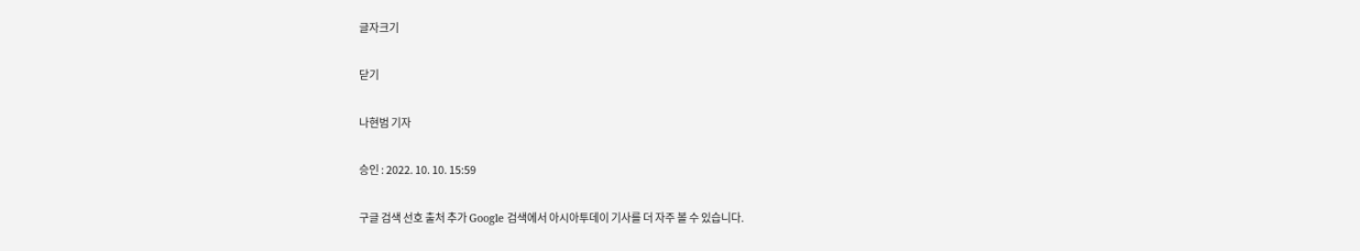글자크기

닫기

나현범 기자

승인 : 2022. 10. 10. 15:59

구글 검색 선호 출처 추가 Google 검색에서 아시아투데이 기사를 더 자주 볼 수 있습니다.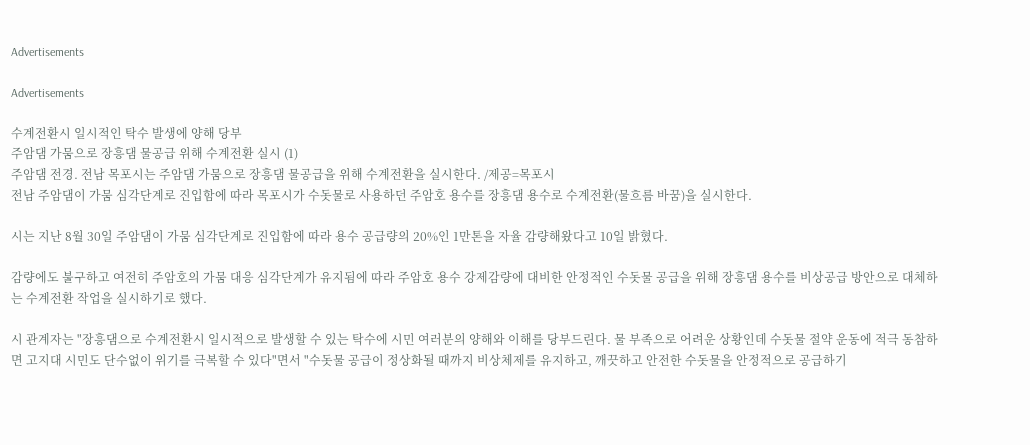Advertisements

Advertisements

수계전환시 일시적인 탁수 발생에 양해 당부
주암댐 가뭄으로 장흥댐 물공급 위해 수계전환 실시 (1)
주암댐 전경. 전남 목포시는 주암댐 가뭄으로 장흥댐 물공급을 위해 수계전환을 실시한다. /제공=목포시
전남 주암댐이 가뭄 심각단계로 진입함에 따라 목포시가 수돗물로 사용하던 주암호 용수를 장흥댐 용수로 수계전환(물흐름 바꿈)을 실시한다.

시는 지난 8월 30일 주암댐이 가뭄 심각단계로 진입함에 따라 용수 공급량의 20%인 1만톤을 자율 감량해왔다고 10일 밝혔다.

감량에도 불구하고 여전히 주암호의 가뭄 대응 심각단계가 유지됨에 따라 주암호 용수 강제감량에 대비한 안정적인 수돗물 공급을 위해 장흥댐 용수를 비상공급 방안으로 대체하는 수계전환 작업을 실시하기로 했다.

시 관계자는 "장흥댐으로 수계전환시 일시적으로 발생할 수 있는 탁수에 시민 여러분의 양해와 이해를 당부드린다. 물 부족으로 어려운 상황인데 수돗물 절약 운동에 적극 동참하면 고지대 시민도 단수없이 위기를 극복할 수 있다"면서 "수돗물 공급이 정상화될 때까지 비상체제를 유지하고, 깨끗하고 안전한 수돗물을 안정적으로 공급하기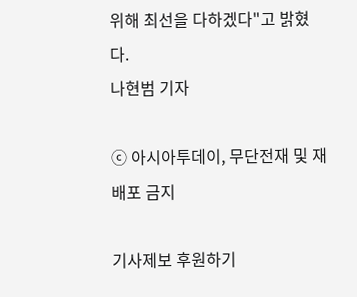위해 최선을 다하겠다"고 밝혔다.
나현범 기자

ⓒ 아시아투데이, 무단전재 및 재배포 금지

기사제보 후원하기